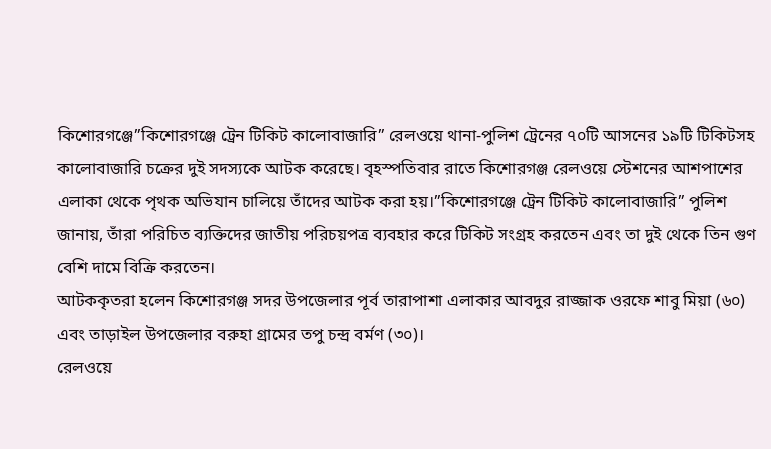কিশোরগঞ্জে”কিশোরগঞ্জে ট্রেন টিকিট কালোবাজারি” রেলওয়ে থানা-পুলিশ ট্রেনের ৭০টি আসনের ১৯টি টিকিটসহ কালোবাজারি চক্রের দুই সদস্যকে আটক করেছে। বৃহস্পতিবার রাতে কিশোরগঞ্জ রেলওয়ে স্টেশনের আশপাশের এলাকা থেকে পৃথক অভিযান চালিয়ে তাঁদের আটক করা হয়।”কিশোরগঞ্জে ট্রেন টিকিট কালোবাজারি” পুলিশ জানায়, তাঁরা পরিচিত ব্যক্তিদের জাতীয় পরিচয়পত্র ব্যবহার করে টিকিট সংগ্রহ করতেন এবং তা দুই থেকে তিন গুণ বেশি দামে বিক্রি করতেন।
আটককৃতরা হলেন কিশোরগঞ্জ সদর উপজেলার পূর্ব তারাপাশা এলাকার আবদুর রাজ্জাক ওরফে শাবু মিয়া (৬০) এবং তাড়াইল উপজেলার বরুহা গ্রামের তপু চন্দ্র বর্মণ (৩০)।
রেলওয়ে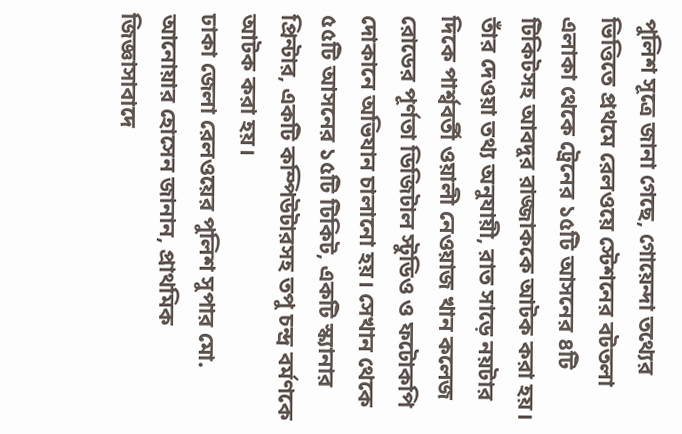পুলিশ সূত্রে জানা গেছে, গোয়েন্দা তথ্যের ভিত্তিতে প্রথমে রেলওয়ে স্টেশনের বটতলা এলাকা থেকে ট্রেনের ১৫টি আসনের ৪টি টিকিটসহ আবদুর রাজ্জাককে আটক করা হয়। তাঁর দেওয়া তথ্য অনুযায়ী, রাত সাড়ে নয়টার দিকে পার্শ্ববর্তী ওয়ালী নেওয়াজ খান কলেজ রোডের পূর্ণতা ডিজিটাল স্টুডিও ও ফটোকপি দোকানে অভিযান চালানো হয়। সেখান থেকে ৫৫টি আসনের ১৫টি টিকিট, একটি স্ক্যানার প্রিন্টার, একটি কম্পিউটারসহ তপু চন্দ্র বর্মণকে আটক করা হয়।
ঢাকা জেলা রেলওয়ের পুলিশ সুপার মো. আনোয়ার হোসেন জানান, প্রাথমিক জিজ্ঞাসাবাদে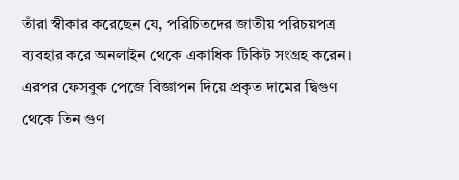তাঁরা স্বীকার করেছেন যে, পরিচিতদের জাতীয় পরিচয়পত্র ব্যবহার করে অনলাইন থেকে একাধিক টিকিট সংগ্রহ করেন। এরপর ফেসবুক পেজে বিজ্ঞাপন দিয়ে প্রকৃত দামের দ্বিগুণ থেকে তিন গুণ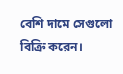বেশি দামে সেগুলো বিক্রি করেন।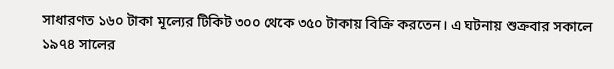সাধারণত ১৬০ টাকা মূল্যের টিকিট ৩০০ থেকে ৩৫০ টাকায় বিক্রি করতেন। এ ঘটনায় শুক্রবার সকালে ১৯৭৪ সালের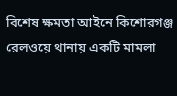বিশেষ ক্ষমতা আইনে কিশোরগঞ্জ রেলওয়ে থানায় একটি মামলা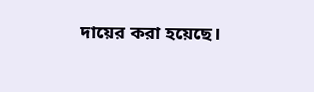দায়ের করা হয়েছে।